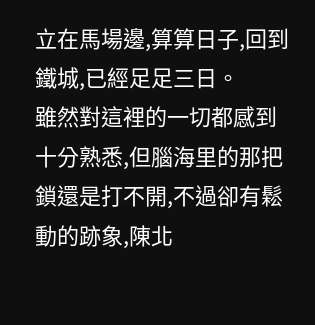立在馬場邊,算算日子,回到鐵城,已經足足三日。
雖然對這裡的一切都感到十分熟悉,但腦海里的那把鎖還是打不開,不過卻有鬆動的跡象,陳北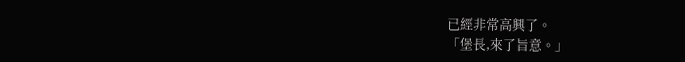已經非常高興了。
「堡長,來了旨意。」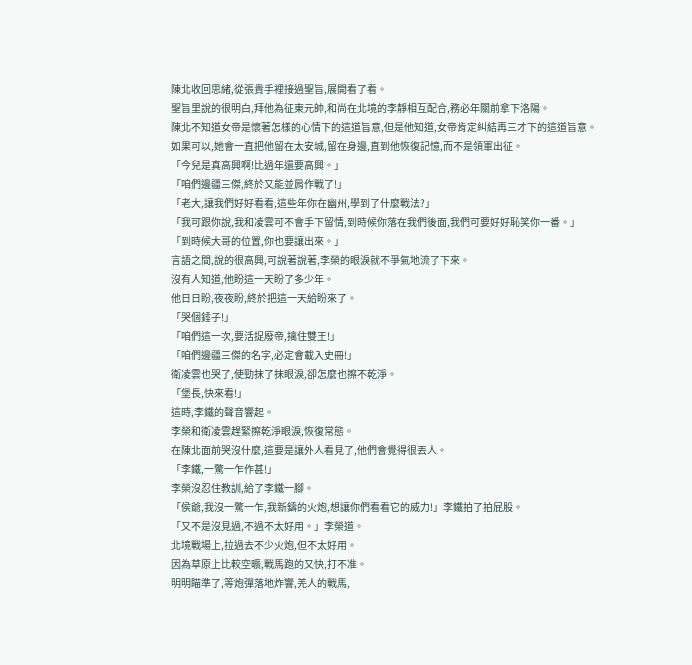陳北收回思緒,從張貴手裡接過聖旨,展開看了看。
聖旨里說的很明白,拜他為征東元帥,和尚在北境的李靜相互配合,務必年關前拿下洛陽。
陳北不知道女帝是懷著怎樣的心情下的這道旨意,但是他知道,女帝肯定糾結再三才下的這道旨意。
如果可以,她會一直把他留在太安城,留在身邊,直到他恢復記憶,而不是領軍出征。
「今兒是真高興啊!比過年還要高興。」
「咱們邊疆三傑,終於又能並肩作戰了!」
「老大,讓我們好好看看,這些年你在幽州,學到了什麼戰法?」
「我可跟你說,我和凌雲可不會手下留情,到時候你落在我們後面,我們可要好好恥笑你一番。」
「到時候大哥的位置,你也要讓出來。」
言語之間,說的很高興,可說著說著,李榮的眼淚就不爭氣地流了下來。
沒有人知道,他盼這一天盼了多少年。
他日日盼,夜夜盼,終於把這一天給盼來了。
「哭個錘子!」
「咱們這一次,要活捉廢帝,擒住雙王!」
「咱們邊疆三傑的名字,必定會載入史冊!」
衛凌雲也哭了,使勁抹了抹眼淚,卻怎麼也擦不乾淨。
「堡長,快來看!」
這時,李鐵的聲音響起。
李榮和衛凌雲趕緊擦乾淨眼淚,恢復常態。
在陳北面前哭沒什麼,這要是讓外人看見了,他們會覺得很丟人。
「李鐵,一驚一乍作甚!」
李榮沒忍住教訓,給了李鐵一腳。
「侯爺,我沒一驚一乍,我新鑄的火炮,想讓你們看看它的威力!」李鐵拍了拍屁股。
「又不是沒見過,不過不太好用。」李榮道。
北境戰場上,拉過去不少火炮,但不太好用。
因為草原上比較空曠,戰馬跑的又快,打不准。
明明瞄準了,等炮彈落地炸響,羌人的戰馬,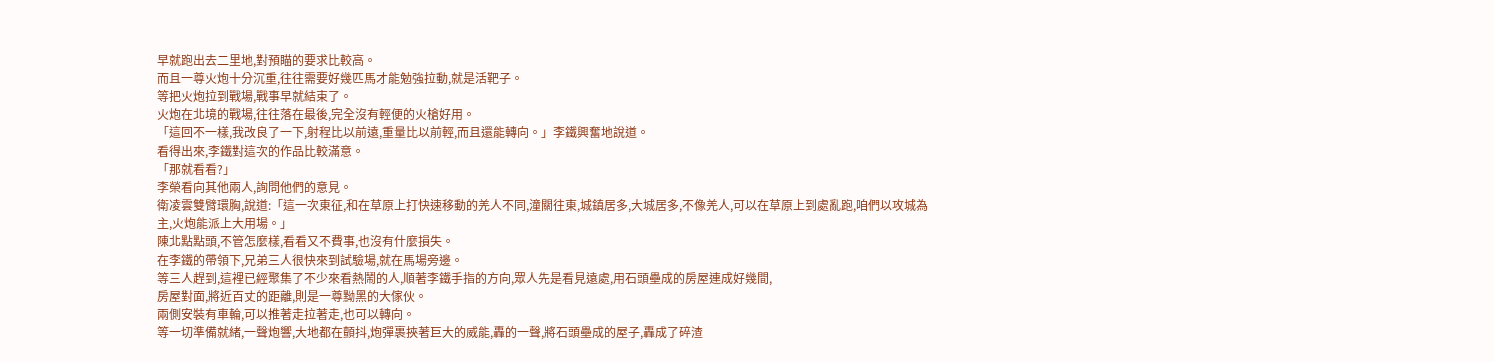早就跑出去二里地,對預瞄的要求比較高。
而且一尊火炮十分沉重,往往需要好幾匹馬才能勉強拉動,就是活靶子。
等把火炮拉到戰場,戰事早就結束了。
火炮在北境的戰場,往往落在最後,完全沒有輕便的火槍好用。
「這回不一樣,我改良了一下,射程比以前遠,重量比以前輕,而且還能轉向。」李鐵興奮地說道。
看得出來,李鐵對這次的作品比較滿意。
「那就看看?」
李榮看向其他兩人,詢問他們的意見。
衛凌雲雙臂環胸,說道:「這一次東征,和在草原上打快速移動的羌人不同,潼關往東,城鎮居多,大城居多,不像羌人,可以在草原上到處亂跑,咱們以攻城為主,火炮能派上大用場。」
陳北點點頭,不管怎麼樣,看看又不費事,也沒有什麼損失。
在李鐵的帶領下,兄弟三人很快來到試驗場,就在馬場旁邊。
等三人趕到,這裡已經聚集了不少來看熱鬧的人,順著李鐵手指的方向,眾人先是看見遠處,用石頭壘成的房屋連成好幾間,
房屋對面,將近百丈的距離,則是一尊黝黑的大傢伙。
兩側安裝有車輪,可以推著走拉著走,也可以轉向。
等一切準備就緒,一聲炮響,大地都在顫抖,炮彈裹挾著巨大的威能,轟的一聲,將石頭壘成的屋子,轟成了碎渣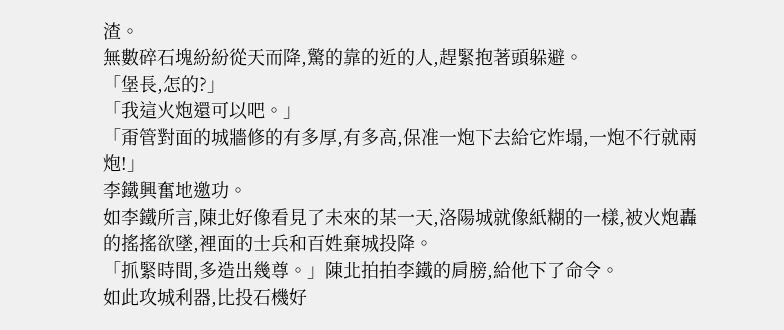渣。
無數碎石塊紛紛從天而降,驚的靠的近的人,趕緊抱著頭躲避。
「堡長,怎的?」
「我這火炮還可以吧。」
「甭管對面的城牆修的有多厚,有多高,保准一炮下去給它炸塌,一炮不行就兩炮!」
李鐵興奮地邀功。
如李鐵所言,陳北好像看見了未來的某一天,洛陽城就像紙糊的一樣,被火炮轟的搖搖欲墜,裡面的士兵和百姓棄城投降。
「抓緊時間,多造出幾尊。」陳北拍拍李鐵的肩膀,給他下了命令。
如此攻城利器,比投石機好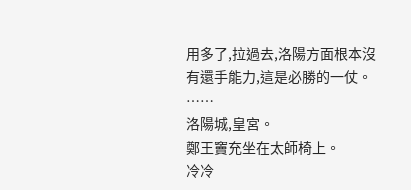用多了,拉過去,洛陽方面根本沒有還手能力,這是必勝的一仗。
……
洛陽城,皇宮。
鄭王竇充坐在太師椅上。
冷冷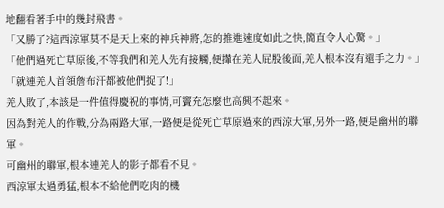地翻看著手中的幾封飛書。
「又勝了?這西涼軍莫不是天上來的神兵神將,怎的推進速度如此之快,簡直令人心驚。」
「他們過死亡草原後,不等我們和羌人先有接觸,便攆在羌人屁股後面,羌人根本沒有還手之力。」
「就連羌人首領詹布汗都被他們捉了!」
羌人敗了,本該是一件值得慶祝的事情,可竇充怎麼也高興不起來。
因為對羌人的作戰,分為兩路大軍,一路便是從死亡草原過來的西涼大軍,另外一路,便是幽州的聯軍。
可幽州的聯軍,根本連羌人的影子都看不見。
西涼軍太過勇猛,根本不給他們吃肉的機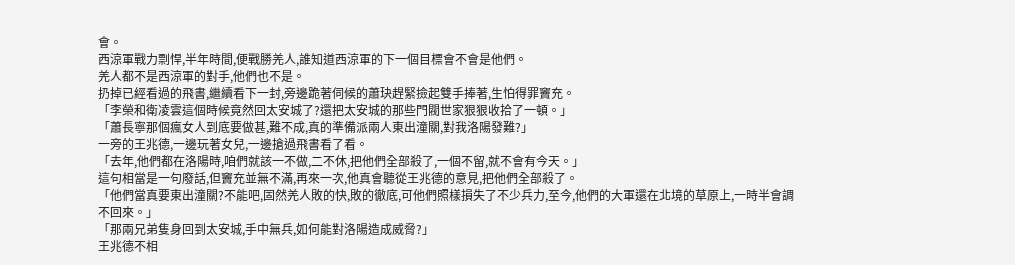會。
西涼軍戰力剽悍,半年時間,便戰勝羌人,誰知道西涼軍的下一個目標會不會是他們。
羌人都不是西涼軍的對手,他們也不是。
扔掉已經看過的飛書,繼續看下一封,旁邊跪著伺候的蕭玦趕緊撿起雙手捧著,生怕得罪竇充。
「李榮和衛凌雲這個時候竟然回太安城了?還把太安城的那些門閥世家狠狠收拾了一頓。」
「蕭長寧那個瘋女人到底要做甚,難不成,真的準備派兩人東出潼關,對我洛陽發難?」
一旁的王兆德,一邊玩著女兒,一邊搶過飛書看了看。
「去年,他們都在洛陽時,咱們就該一不做,二不休,把他們全部殺了,一個不留,就不會有今天。」
這句相當是一句廢話,但竇充並無不滿,再來一次,他真會聽從王兆德的意見,把他們全部殺了。
「他們當真要東出潼關?不能吧,固然羌人敗的快,敗的徹底,可他們照樣損失了不少兵力,至今,他們的大軍還在北境的草原上,一時半會調不回來。」
「那兩兄弟隻身回到太安城,手中無兵,如何能對洛陽造成威脅?」
王兆德不相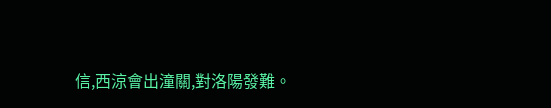信,西涼會出潼關,對洛陽發難。